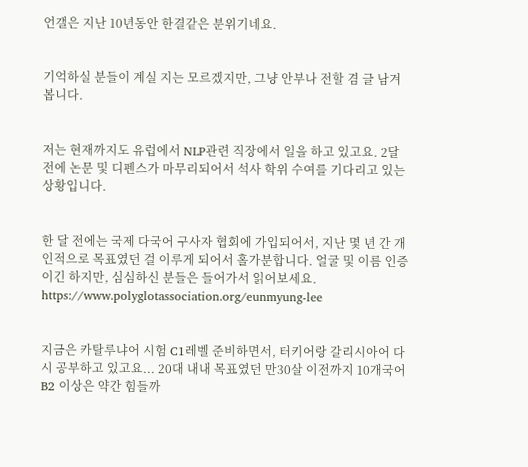언갤은 지난 10년동안 한결같은 분위기네요.


기억하실 분들이 계실 지는 모르겠지만, 그냥 안부나 전할 겸 글 남겨봅니다.


저는 현재까지도 유럽에서 NLP관련 직장에서 일을 하고 있고요. 2달전에 논문 및 디펜스가 마무리되어서 석사 학위 수여를 기다리고 있는 상황입니다.


한 달 전에는 국제 다국어 구사자 협회에 가입되어서, 지난 몇 년 간 개인적으로 목표였던 걸 이루게 되어서 홀가분합니다. 얼굴 및 이름 인증이긴 하지만, 심심하신 분들은 들어가서 읽어보세요. https://www.polyglotassociation.org/eunmyung-lee


지금은 카탈루냐어 시험 C1레벨 준비하면서, 터키어랑 갈리시아어 다시 공부하고 있고요... 20대 내내 목표였던 만30살 이전까지 10개국어 B2 이상은 약간 힘들까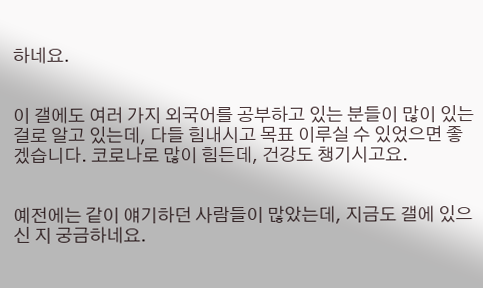하네요.


이 갤에도 여러 가지 외국어를 공부하고 있는 분들이 많이 있는 걸로 알고 있는데, 다들 힘내시고 목표 이루실 수 있었으면 좋겠습니다. 코로나로 많이 힘든데, 건강도 챙기시고요.


예전에는 같이 얘기하던 사람들이 많았는데, 지금도 갤에 있으신 지 궁금하네요.